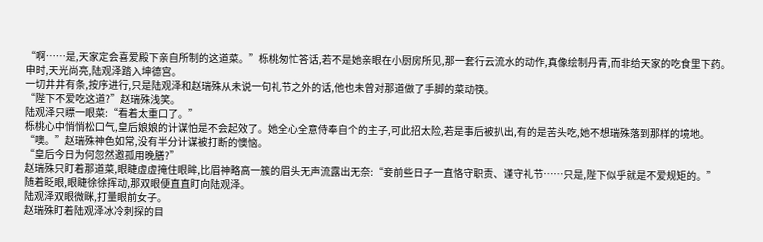“啊……是,天家定会喜爱殿下亲自所制的这道菜。”栎桃匆忙答话,若不是她亲眼在小厨房所见,那一套行云流水的动作,真像绘制丹青,而非给天家的吃食里下药。
申时,天光尚亮,陆观泽踏入坤德宫。
一切井井有条,按序进行,只是陆观泽和赵瑞殊从未说一句礼节之外的话,他也未曾对那道做了手脚的菜动筷。
“陛下不爱吃这道?”赵瑞殊浅笑。
陆观泽只瞟一眼菜:“看着太重口了。”
栎桃心中悄悄松口气,皇后娘娘的计谋怕是不会起效了。她全心全意侍奉自个的主子,可此招太险,若是事后被扒出,有的是苦头吃,她不想瑞殊落到那样的境地。
“噢。”赵瑞殊神色如常,没有半分计谋被打断的懊恼。
“皇后今日为何忽然邀孤用晚膳?”
赵瑞殊只盯着那道菜,眼睫虚虚掩住眼眸,比眉神略高一簇的眉头无声流露出无奈:“妾前些日子一直恪守职责、谨守礼节……只是,陛下似乎就是不爱规矩的。”
随着眨眼,眼睫徐徐挥动,那双眼便直直盯向陆观泽。
陆观泽双眼微眯,打量眼前女子。
赵瑞殊盯着陆观泽冰冷刺探的目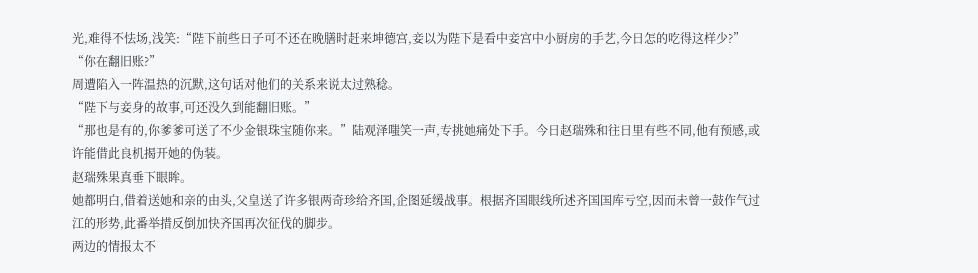光,难得不怯场,浅笑:“陛下前些日子可不还在晚膳时赶来坤德宫,妾以为陛下是看中妾宫中小厨房的手艺,今日怎的吃得这样少?”
“你在翻旧账?”
周遭陷入一阵温热的沉默,这句话对他们的关系来说太过熟稔。
“陛下与妾身的故事,可还没久到能翻旧账。”
“那也是有的,你爹爹可送了不少金银珠宝随你来。”陆观泽嗤笑一声,专挑她痛处下手。今日赵瑞殊和往日里有些不同,他有预感,或许能借此良机揭开她的伪装。
赵瑞殊果真垂下眼眸。
她都明白,借着送她和亲的由头,父皇送了许多银两奇珍给齐国,企图延缓战事。根据齐国眼线所述齐国国库亏空,因而未曾一鼓作气过江的形势,此番举措反倒加快齐国再次征伐的脚步。
两边的情报太不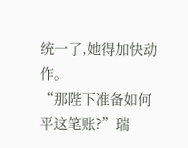统一了,她得加快动作。
“那陛下准备如何平这笔账?”瑞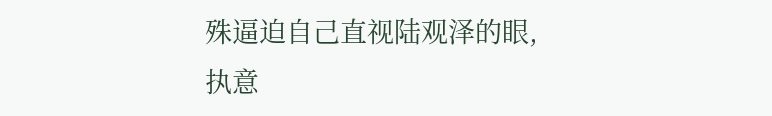殊逼迫自己直视陆观泽的眼,执意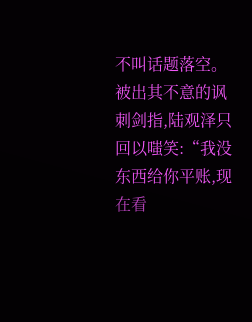不叫话题落空。
被出其不意的讽刺剑指,陆观泽只回以嗤笑:“我没东西给你平账,现在看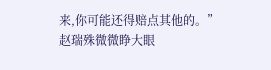来,你可能还得赔点其他的。”
赵瑞殊微微睁大眼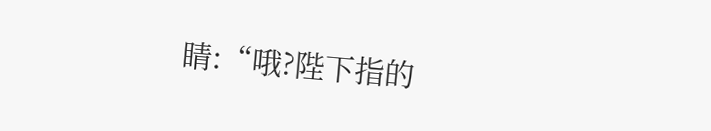睛:“哦?陛下指的